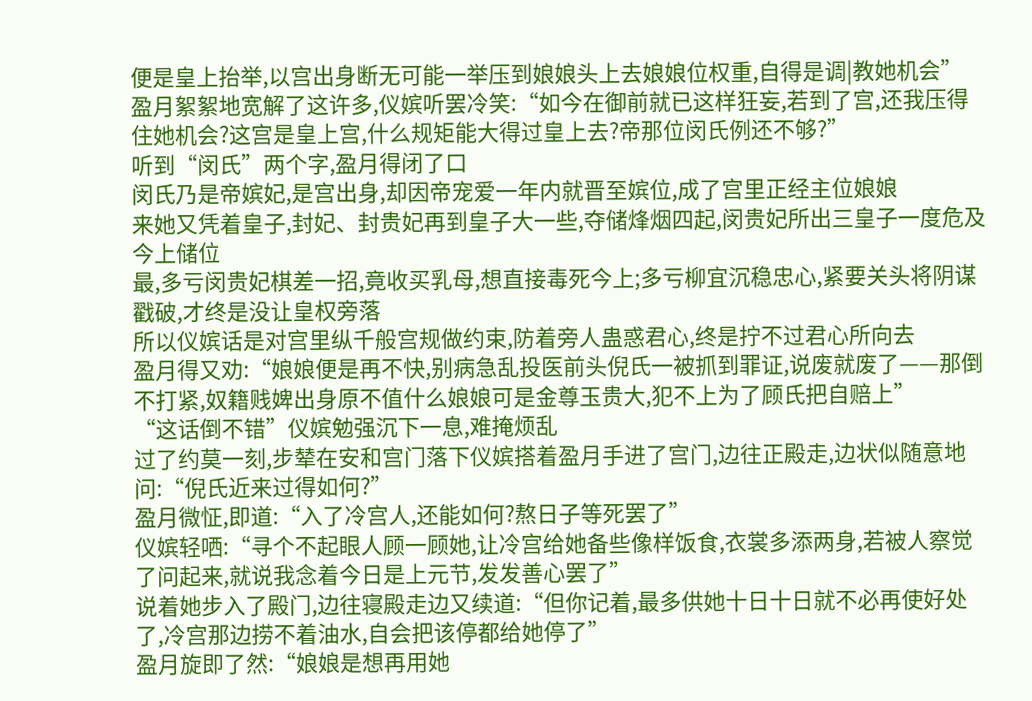便是皇上抬举,以宫出身断无可能一举压到娘娘头上去娘娘位权重,自得是调|教她机会”
盈月絮絮地宽解了这许多,仪嫔听罢冷笑:“如今在御前就已这样狂妄,若到了宫,还我压得住她机会?这宫是皇上宫,什么规矩能大得过皇上去?帝那位闵氏例还不够?”
听到“闵氏”两个字,盈月得闭了口
闵氏乃是帝嫔妃,是宫出身,却因帝宠爱一年内就晋至嫔位,成了宫里正经主位娘娘
来她又凭着皇子,封妃、封贵妃再到皇子大一些,夺储烽烟四起,闵贵妃所出三皇子一度危及今上储位
最,多亏闵贵妃棋差一招,竟收买乳母,想直接毒死今上;多亏柳宜沉稳忠心,紧要关头将阴谋戳破,才终是没让皇权旁落
所以仪嫔话是对宫里纵千般宫规做约束,防着旁人蛊惑君心,终是拧不过君心所向去
盈月得又劝:“娘娘便是再不快,别病急乱投医前头倪氏一被抓到罪证,说废就废了——那倒不打紧,奴籍贱婢出身原不值什么娘娘可是金尊玉贵大,犯不上为了顾氏把自赔上”
“这话倒不错”仪嫔勉强沉下一息,难掩烦乱
过了约莫一刻,步辇在安和宫门落下仪嫔搭着盈月手进了宫门,边往正殿走,边状似随意地问:“倪氏近来过得如何?”
盈月微怔,即道:“入了冷宫人,还能如何?熬日子等死罢了”
仪嫔轻哂:“寻个不起眼人顾一顾她,让冷宫给她备些像样饭食,衣裳多添两身,若被人察觉了问起来,就说我念着今日是上元节,发发善心罢了”
说着她步入了殿门,边往寝殿走边又续道:“但你记着,最多供她十日十日就不必再使好处了,冷宫那边捞不着油水,自会把该停都给她停了”
盈月旋即了然:“娘娘是想再用她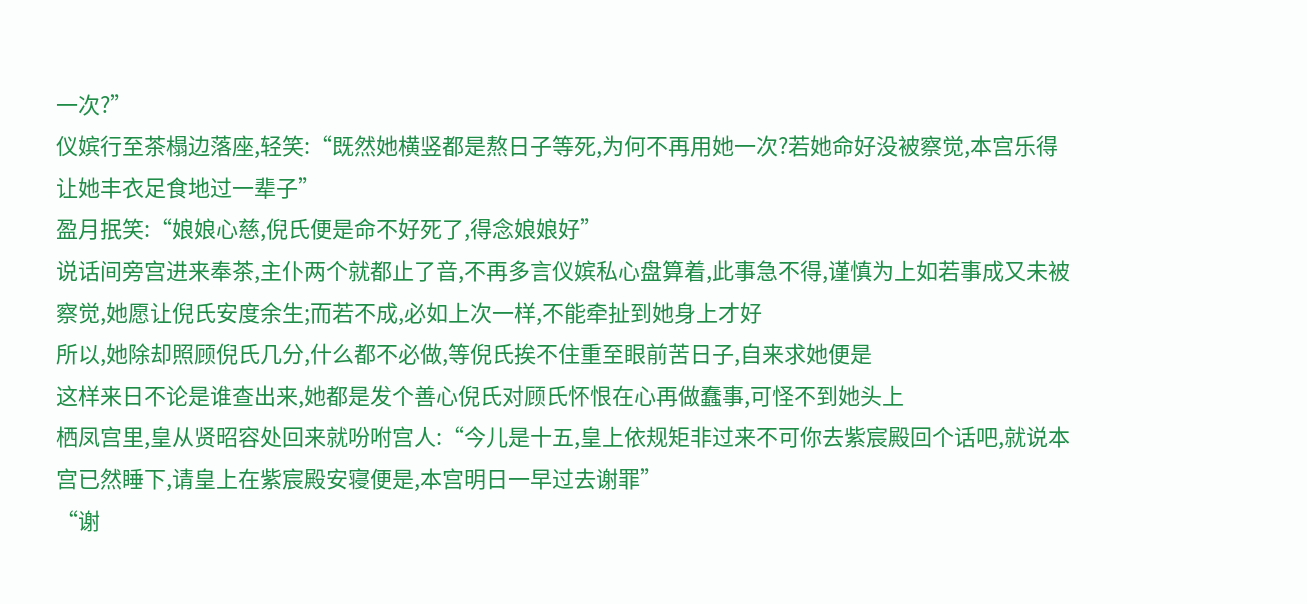一次?”
仪嫔行至茶榻边落座,轻笑:“既然她横竖都是熬日子等死,为何不再用她一次?若她命好没被察觉,本宫乐得让她丰衣足食地过一辈子”
盈月抿笑:“娘娘心慈,倪氏便是命不好死了,得念娘娘好”
说话间旁宫进来奉茶,主仆两个就都止了音,不再多言仪嫔私心盘算着,此事急不得,谨慎为上如若事成又未被察觉,她愿让倪氏安度余生;而若不成,必如上次一样,不能牵扯到她身上才好
所以,她除却照顾倪氏几分,什么都不必做,等倪氏挨不住重至眼前苦日子,自来求她便是
这样来日不论是谁查出来,她都是发个善心倪氏对顾氏怀恨在心再做蠢事,可怪不到她头上
栖凤宫里,皇从贤昭容处回来就吩咐宫人:“今儿是十五,皇上依规矩非过来不可你去紫宸殿回个话吧,就说本宫已然睡下,请皇上在紫宸殿安寝便是,本宫明日一早过去谢罪”
“谢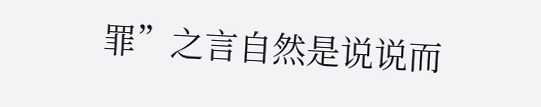罪”之言自然是说说而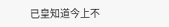已皇知道今上不